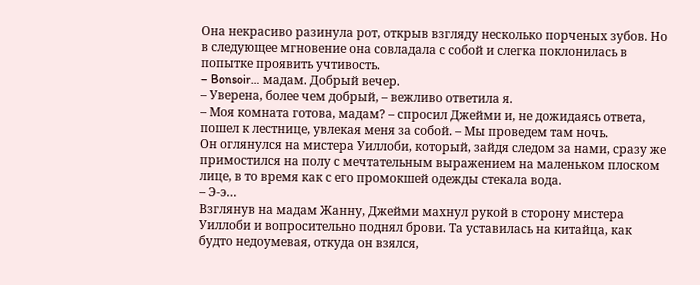Она некрасиво разинула рот, открыв взгляду несколько порченых зубов. Но в следующее мгновение она совладала с собой и слегка поклонилась в попытке проявить учтивость.
– Bonsoir… мадам. Добрый вечер.
– Уверена, более чем добрый, – вежливо ответила я.
– Моя комната готова, мадам? – спросил Джейми и, не дожидаясь ответа, пошел к лестнице, увлекая меня за собой. – Мы проведем там ночь.
Он оглянулся на мистера Уиллоби, который, зайдя следом за нами, сразу же примостился на полу с мечтательным выражением на маленьком плоском лице, в то время как с его промокшей одежды стекала вода.
– Э-э…
Взглянув на мадам Жанну, Джейми махнул рукой в сторону мистера Уиллоби и вопросительно поднял брови. Та уставилась на китайца, как будто недоумевая, откуда он взялся,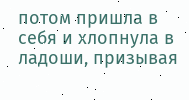потом пришла в себя и хлопнула в ладоши, призывая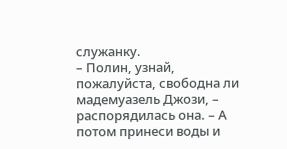служанку.
– Полин, узнай, пожалуйста, свободна ли мадемуазель Джози, – распорядилась она. – А потом принеси воды и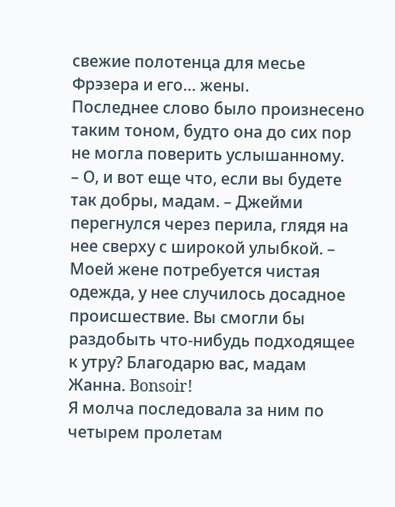свежие полотенца для месье Фрэзера и его… жены.
Последнее слово было произнесено таким тоном, будто она до сих пор не могла поверить услышанному.
– О, и вот еще что, если вы будете так добры, мадам. – Джейми перегнулся через перила, глядя на нее сверху с широкой улыбкой. – Моей жене потребуется чистая одежда, у нее случилось досадное происшествие. Вы смогли бы раздобыть что-нибудь подходящее к утру? Благодарю вас, мадам Жанна. Bonsoir!
Я молча последовала за ним по четырем пролетам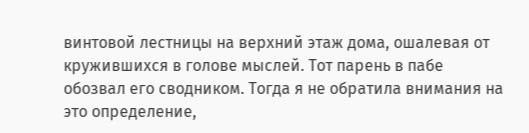винтовой лестницы на верхний этаж дома, ошалевая от кружившихся в голове мыслей. Тот парень в пабе обозвал его сводником. Тогда я не обратила внимания на это определение,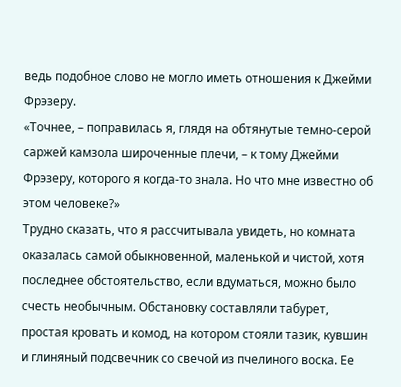ведь подобное слово не могло иметь отношения к Джейми Фрэзеру.
«Точнее, – поправилась я, глядя на обтянутые темно-серой саржей камзола широченные плечи, – к тому Джейми Фрэзеру, которого я когда-то знала. Но что мне известно об этом человеке?»
Трудно сказать, что я рассчитывала увидеть, но комната оказалась самой обыкновенной, маленькой и чистой, хотя последнее обстоятельство, если вдуматься, можно было счесть необычным. Обстановку составляли табурет, простая кровать и комод, на котором стояли тазик, кувшин и глиняный подсвечник со свечой из пчелиного воска. Ее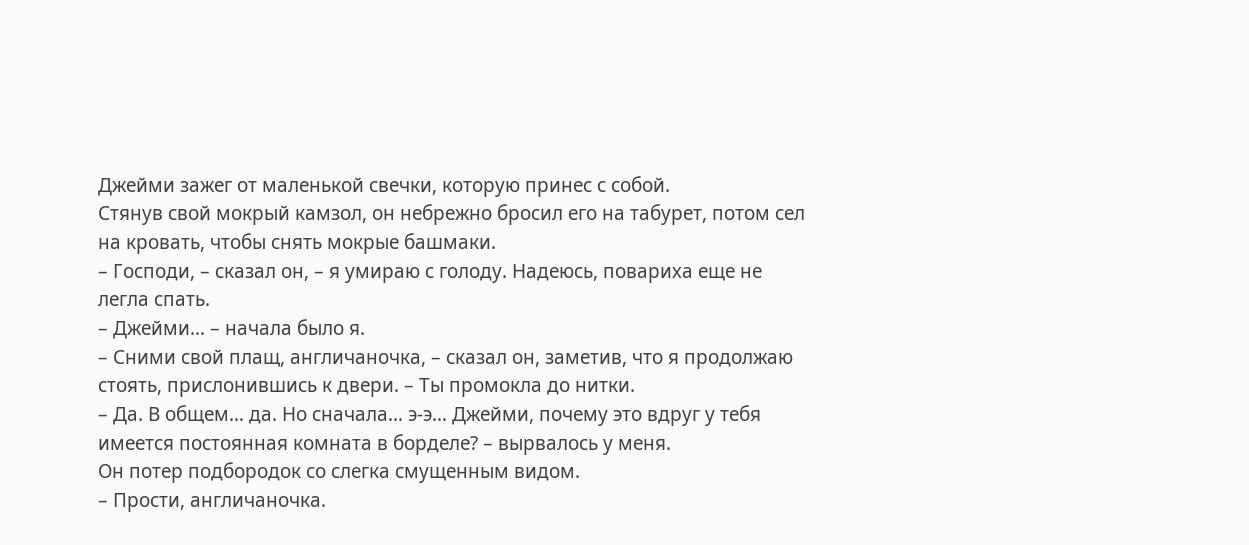Джейми зажег от маленькой свечки, которую принес с собой.
Стянув свой мокрый камзол, он небрежно бросил его на табурет, потом сел на кровать, чтобы снять мокрые башмаки.
– Господи, – сказал он, – я умираю с голоду. Надеюсь, повариха еще не легла спать.
– Джейми… – начала было я.
– Сними свой плащ, англичаночка, – сказал он, заметив, что я продолжаю стоять, прислонившись к двери. – Ты промокла до нитки.
– Да. В общем… да. Но сначала… э-э… Джейми, почему это вдруг у тебя имеется постоянная комната в борделе? – вырвалось у меня.
Он потер подбородок со слегка смущенным видом.
– Прости, англичаночка.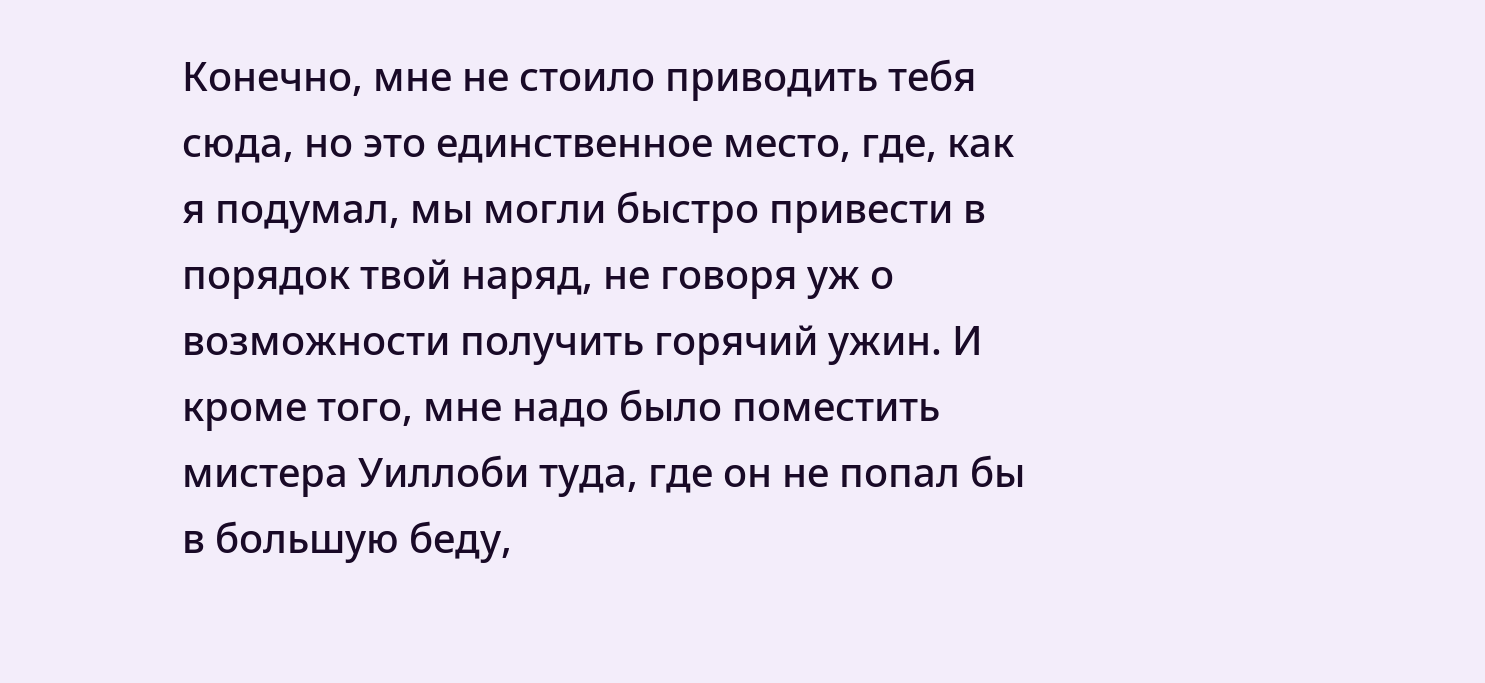Конечно, мне не стоило приводить тебя сюда, но это единственное место, где, как я подумал, мы могли быстро привести в порядок твой наряд, не говоря уж о возможности получить горячий ужин. И кроме того, мне надо было поместить мистера Уиллоби туда, где он не попал бы в большую беду,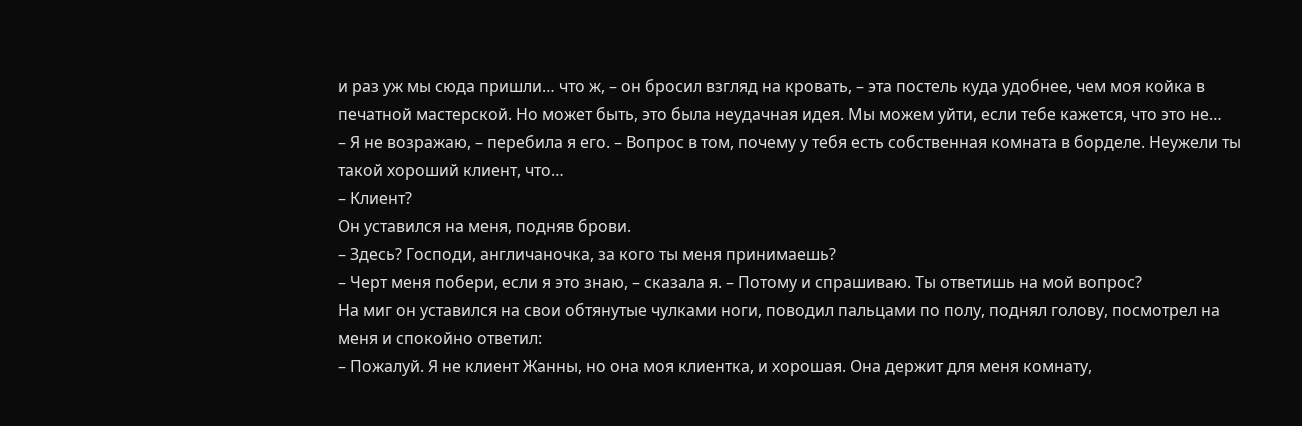и раз уж мы сюда пришли… что ж, – он бросил взгляд на кровать, – эта постель куда удобнее, чем моя койка в печатной мастерской. Но может быть, это была неудачная идея. Мы можем уйти, если тебе кажется, что это не…
– Я не возражаю, – перебила я его. – Вопрос в том, почему у тебя есть собственная комната в борделе. Неужели ты такой хороший клиент, что…
– Клиент?
Он уставился на меня, подняв брови.
– Здесь? Господи, англичаночка, за кого ты меня принимаешь?
– Черт меня побери, если я это знаю, – сказала я. – Потому и спрашиваю. Ты ответишь на мой вопрос?
На миг он уставился на свои обтянутые чулками ноги, поводил пальцами по полу, поднял голову, посмотрел на меня и спокойно ответил:
– Пожалуй. Я не клиент Жанны, но она моя клиентка, и хорошая. Она держит для меня комнату,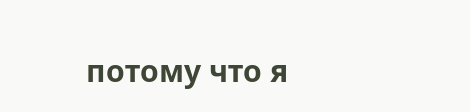потому что я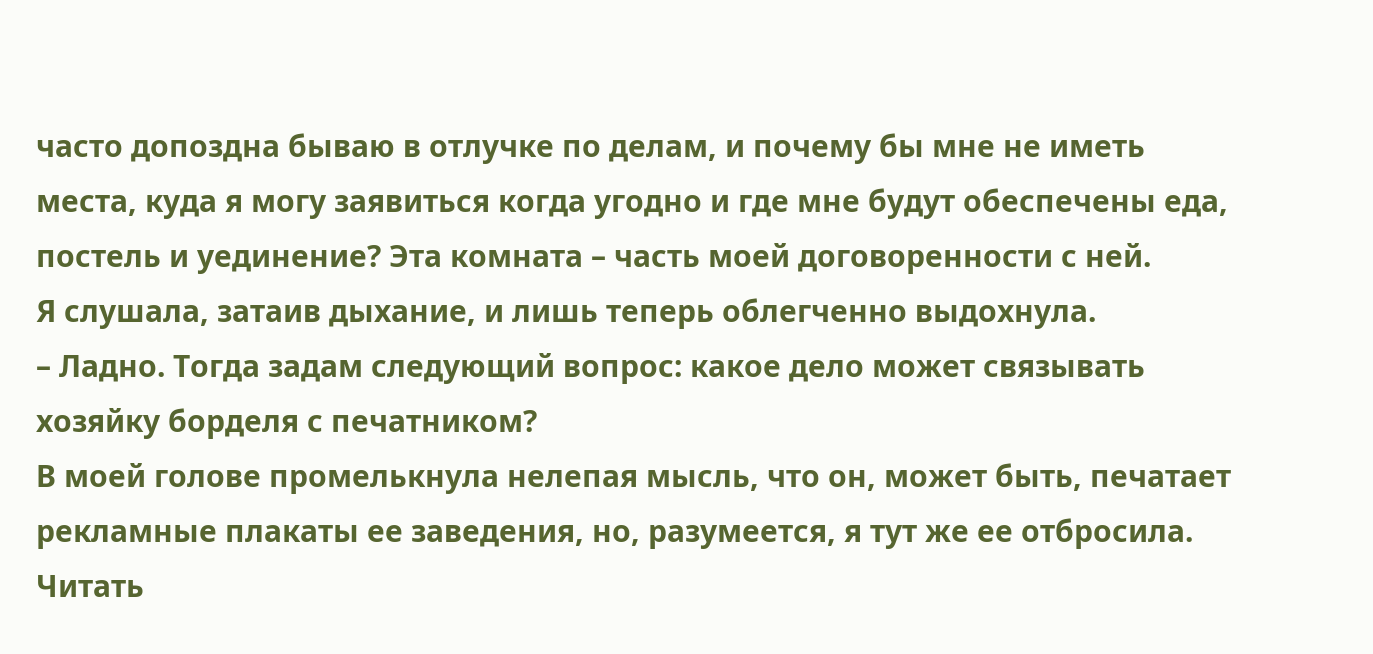часто допоздна бываю в отлучке по делам, и почему бы мне не иметь места, куда я могу заявиться когда угодно и где мне будут обеспечены еда, постель и уединение? Эта комната – часть моей договоренности с ней.
Я слушала, затаив дыхание, и лишь теперь облегченно выдохнула.
– Ладно. Тогда задам следующий вопрос: какое дело может связывать хозяйку борделя с печатником?
В моей голове промелькнула нелепая мысль, что он, может быть, печатает рекламные плакаты ее заведения, но, разумеется, я тут же ее отбросила.
Читать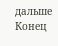дальше
Конец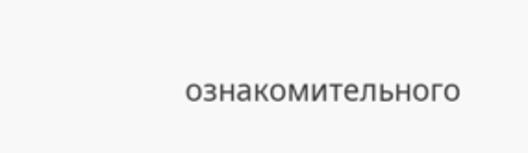ознакомительного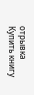отрывка
Купить книгу